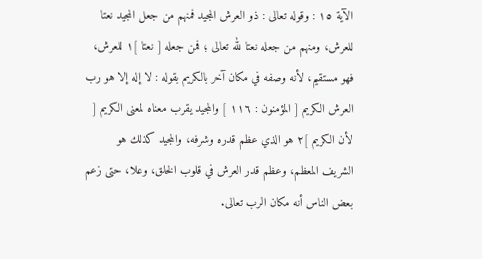الآية ١٥ : وقوله تعالى : ذو العرش المجيد فمنهم من جعل المجيد نعتا للعرش، ومنهم من جعله نعتا لله تعالى ؛ فمن جعله [ نعتا ]١ للعرش، فهو مستقيم، لأنه وصفه في مكان آخر بالكريم بقوله : لا إله إلا هو رب العرش الكريم [ المؤمنون : ١١٦ ] والمجيد يقرب معناه لمعنى الكريم [ لأن الكريم ]٢ هو الذي عظم قدره وشرفه، والمجيد كذلك هو الشريف المعظم، وعظم قدر العرش في قلوب الخلق، وعلا، حتى زعم بعض الناس أنه مكان الرب تعالى.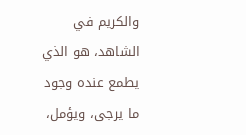والكريم في الشاهد، هو الذي يطمع عنده وجود ما يرجى، ويؤمل،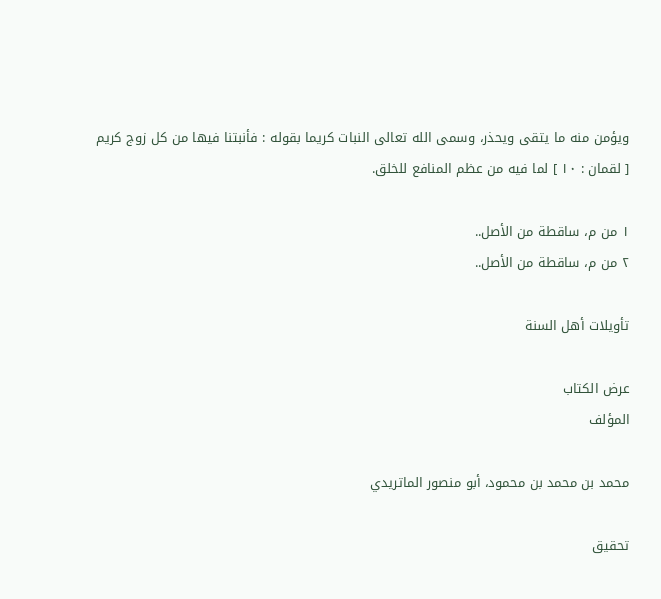ويؤمن منه ما يتقى ويحذر، وسمى الله تعالى النبات كريما بقوله : فأنبتنا فيها من كل زوج كريم [ لقمان : ١٠ ] لما فيه من عظم المنافع للخلق.

١ من م، ساقطة من الأصل..
٢ من م، ساقطة من الأصل..

تأويلات أهل السنة

عرض الكتاب
المؤلف

محمد بن محمد بن محمود، أبو منصور الماتريدي

تحقيق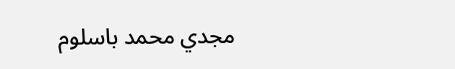مجدي محمد باسلوم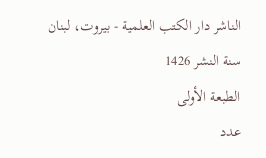الناشر دار الكتب العلمية - بيروت، لبنان
سنة النشر 1426
الطبعة الأولى
عدد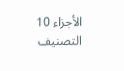الأجزاء 10
التصنيف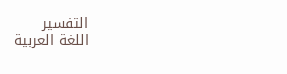التفسير
اللغة العربية